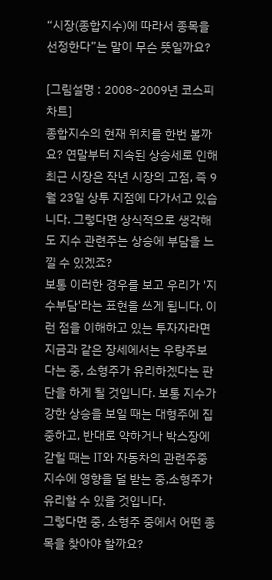“시장(종합지수)에 따라서 종목을 선정한다”는 말이 무슨 뜻일까요?

[그림설명 : 2008~2009년 코스피차트]
종합지수의 현재 위치를 한번 볼까요? 연말부터 지속된 상승세로 인해 최근 시장은 작년 시장의 고점, 즉 9월 23일 상투 지점에 다가서고 있습니다. 그렇다면 상식적으로 생각해도 지수 관련주는 상승에 부담을 느낄 수 있겠죠?
보통 이러한 경우를 보고 우리가 '지수부담'라는 표현을 쓰게 됩니다. 이런 점을 이해하고 있는 투자자라면 지금과 같은 장세에서는 우량주보다는 중, 소형주가 유리하겠다는 판단을 하게 될 것입니다. 보통 지수가 강한 상승을 보일 때는 대형주에 집중하고, 반대로 약하거나 박스장에 갇힐 때는 IT와 자동차의 관련주중 지수에 영향을 덜 받는 중,소형주가 유리할 수 있을 것입니다.
그렇다면 중, 소형주 중에서 어떤 종목을 찾아야 할까요?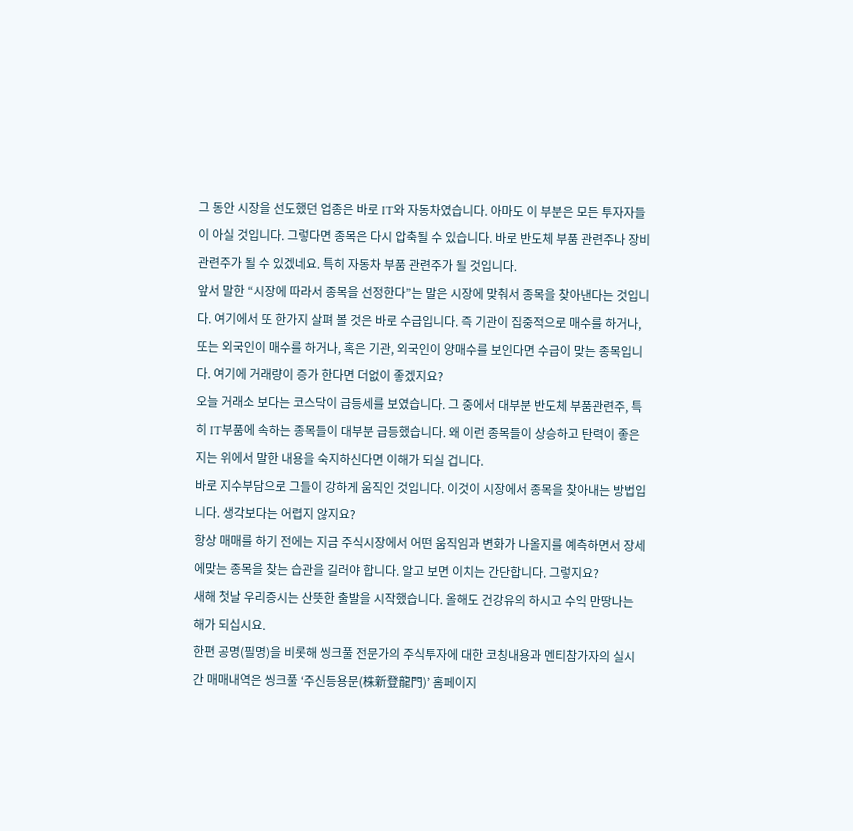그 동안 시장을 선도했던 업종은 바로 IT와 자동차였습니다. 아마도 이 부분은 모든 투자자들이 아실 것입니다. 그렇다면 종목은 다시 압축될 수 있습니다. 바로 반도체 부품 관련주나 장비관련주가 될 수 있겠네요. 특히 자동차 부품 관련주가 될 것입니다.
앞서 말한 “시장에 따라서 종목을 선정한다”는 말은 시장에 맞춰서 종목을 찾아낸다는 것입니다. 여기에서 또 한가지 살펴 볼 것은 바로 수급입니다. 즉 기관이 집중적으로 매수를 하거나, 또는 외국인이 매수를 하거나, 혹은 기관, 외국인이 양매수를 보인다면 수급이 맞는 종목입니다. 여기에 거래량이 증가 한다면 더없이 좋겠지요?
오늘 거래소 보다는 코스닥이 급등세를 보였습니다. 그 중에서 대부분 반도체 부품관련주, 특히 IT부품에 속하는 종목들이 대부분 급등했습니다. 왜 이런 종목들이 상승하고 탄력이 좋은지는 위에서 말한 내용을 숙지하신다면 이해가 되실 겁니다.
바로 지수부담으로 그들이 강하게 움직인 것입니다. 이것이 시장에서 종목을 찾아내는 방법입니다. 생각보다는 어렵지 않지요?
항상 매매를 하기 전에는 지금 주식시장에서 어떤 움직임과 변화가 나올지를 예측하면서 장세에맞는 종목을 찾는 습관을 길러야 합니다. 알고 보면 이치는 간단합니다. 그렇지요?
새해 첫날 우리증시는 산뜻한 출발을 시작했습니다. 올해도 건강유의 하시고 수익 만땅나는 해가 되십시요.
한편 공명(필명)을 비롯해 씽크풀 전문가의 주식투자에 대한 코칭내용과 멘티참가자의 실시간 매매내역은 씽크풀 ‘주신등용문(株新登龍門)’ 홈페이지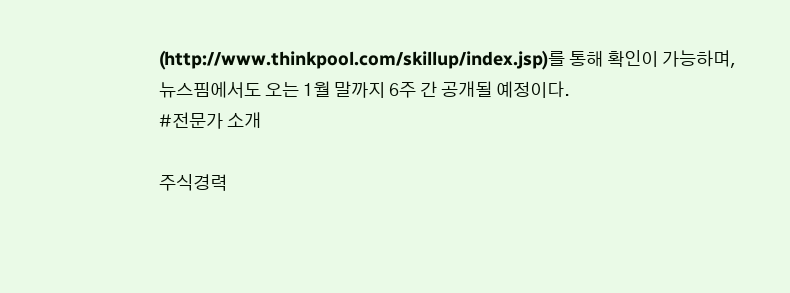(http://www.thinkpool.com/skillup/index.jsp)를 통해 확인이 가능하며, 뉴스핌에서도 오는 1월 말까지 6주 간 공개될 예정이다.
#전문가 소개

주식경력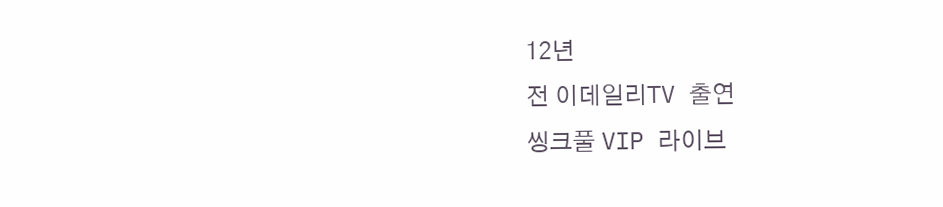12년
전 이데일리TV 출연
씽크풀 VIP 라이브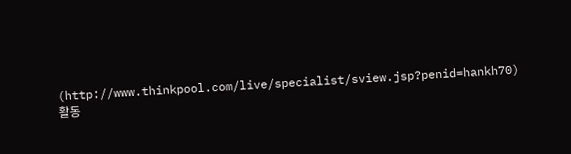(http://www.thinkpool.com/live/specialist/sview.jsp?penid=hankh70)활동